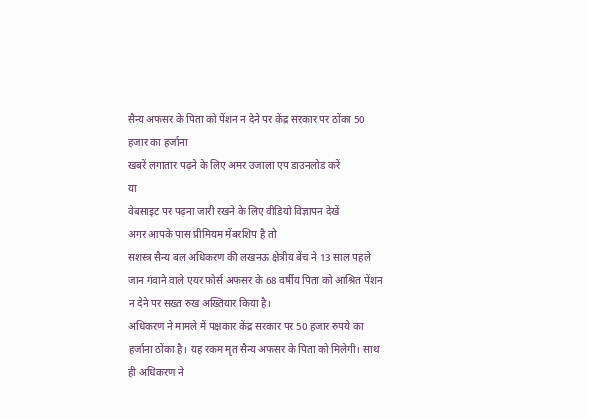सैन्य अफसर के पिता को पेंशन न देने पर केंद्र सरकार पर ठोंका 50 हजार का हर्जाना
खबरें लगातार पढ़ने के लिए अमर उजाला एप डाउनलोड करें
या
वेबसाइट पर पढ़ना जारी रखने के लिए वीडियो विज्ञापन देखें
अगर आपके पास प्रीमियम मेंबरशिप है तो
सशस्त्र सैन्य बल अधिकरण की लखनऊ क्षेत्रीय बेंच ने 13 साल पहले जान गंवाने वाले एयर फोर्स अफसर के 68 वर्षीय पिता को आश्रित पेंशन न देने पर सख्त रुख अख्तियार किया है।
अधिकरण ने मामले में पक्षकार केंद्र सरकार पर 50 हजार रुपये का हर्जाना ठोंका है। यह रकम मृत सैन्य अफसर के पिता को मिलेगी। साथ ही अधिकरण ने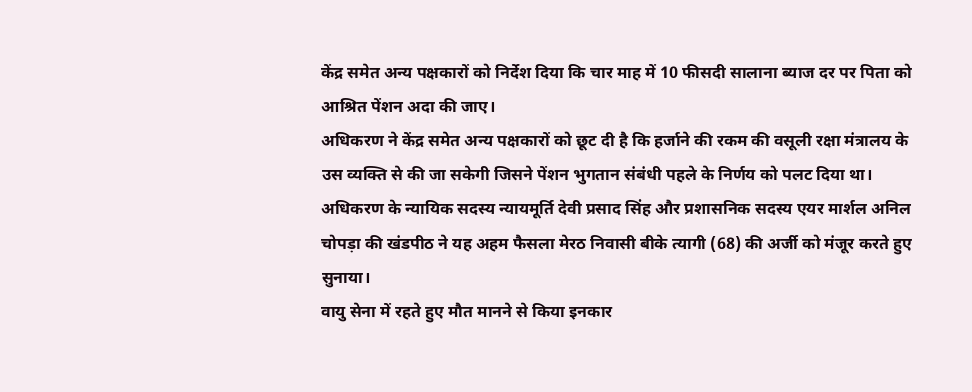केंद्र समेत अन्य पक्षकारों को निर्देश दिया कि चार माह में 10 फीसदी सालाना ब्याज दर पर पिता को आश्रित पेंशन अदा की जाए।
अधिकरण ने केंद्र समेत अन्य पक्षकारों को छूट दी है कि हर्जाने की रकम की वसूली रक्षा मंत्रालय के उस व्यक्ति से की जा सकेगी जिसने पेंशन भुगतान संबंधी पहले के निर्णय को पलट दिया था।
अधिकरण के न्यायिक सदस्य न्यायमूर्ति देवी प्रसाद सिंह और प्रशासनिक सदस्य एयर मार्शल अनिल चोपड़ा की खंडपीठ ने यह अहम फैसला मेरठ निवासी बीके त्यागी (68) की अर्जी को मंजूर करते हुए सुनाया।
वायु सेना में रहते हुए मौत मानने से किया इनकार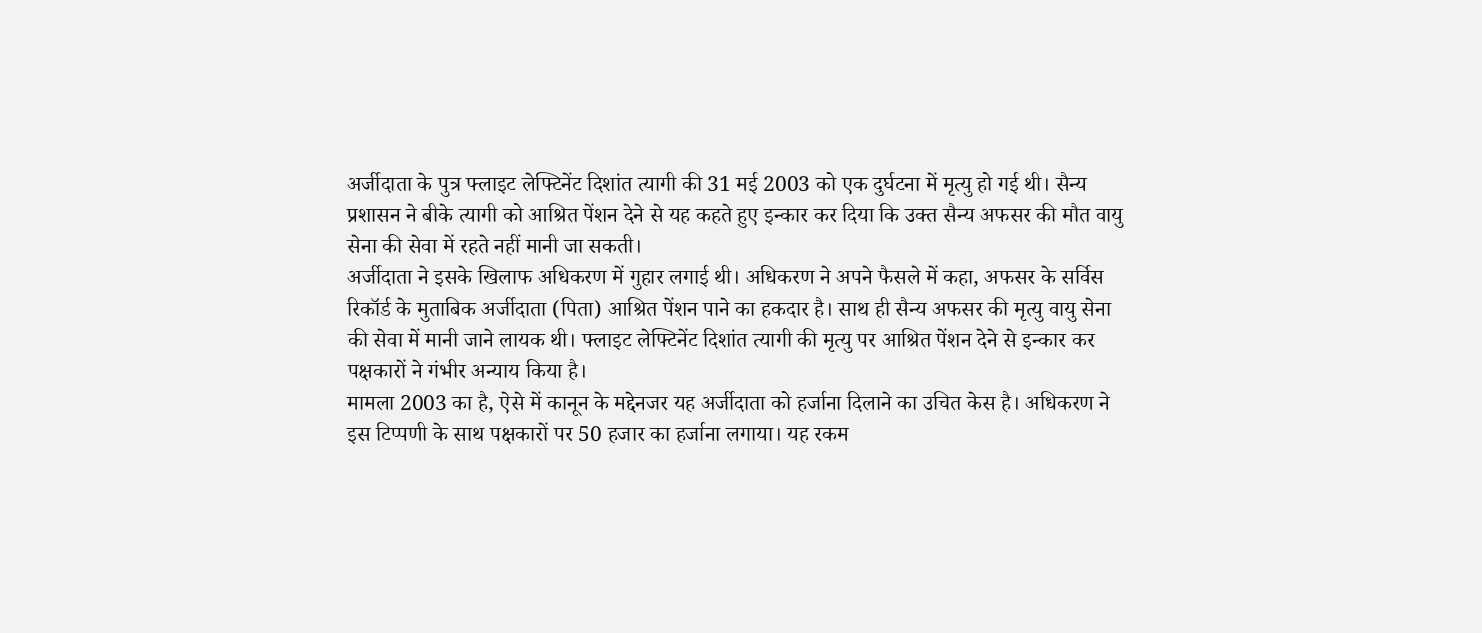अर्जीदाता के पुत्र फ्लाइट लेफ्टिनेंट दिशांत त्यागी की 31 मई 2003 को एक दुर्घटना में मृत्यु हो गई थी। सैन्य प्रशासन ने बीके त्यागी को आश्रित पेंशन देने से यह कहते हुए इन्कार कर दिया कि उक्त सैन्य अफसर की मौत वायु सेना की सेवा में रहते नहीं मानी जा सकती।
अर्जीदाता ने इसके खिलाफ अधिकरण में गुहार लगाई थी। अधिकरण ने अपने फैसले में कहा, अफसर के सर्विस रिकॉर्ड के मुताबिक अर्जीदाता (पिता) आश्रित पेंशन पाने का हकदार है। साथ ही सैन्य अफसर की मृत्यु वायु सेना की सेवा में मानी जाने लायक थी। फ्लाइट लेफ्टिनेंट दिशांत त्यागी की मृत्यु पर आश्रित पेंशन देने से इन्कार कर पक्षकारों ने गंभीर अन्याय किया है।
मामला 2003 का है, ऐसे में कानून के मद्देनजर यह अर्जीदाता को हर्जाना दिलाने का उचित केस है। अधिकरण ने इस टिप्पणी के साथ पक्षकारों पर 50 हजार का हर्जाना लगाया। यह रकम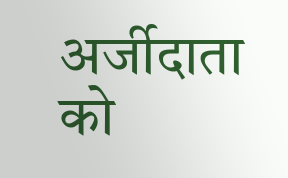अर्जीदाता को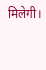मिलेगी।